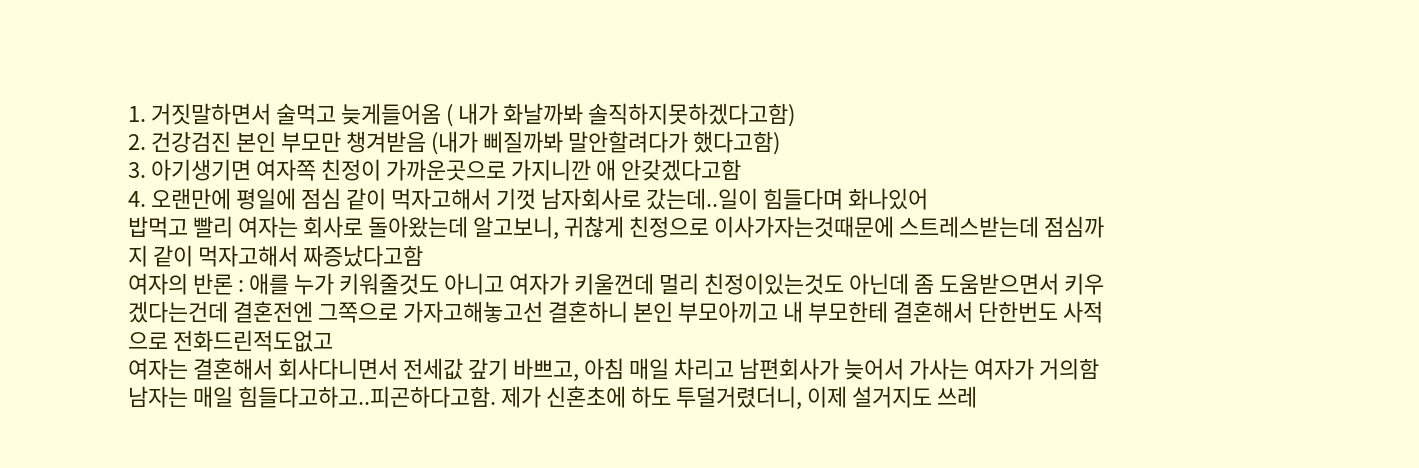1. 거짓말하면서 술먹고 늦게들어옴 ( 내가 화날까봐 솔직하지못하겠다고함)
2. 건강검진 본인 부모만 챙겨받음 (내가 삐질까봐 말안할려다가 했다고함)
3. 아기생기면 여자쪽 친정이 가까운곳으로 가지니깐 애 안갖겠다고함
4. 오랜만에 평일에 점심 같이 먹자고해서 기껏 남자회사로 갔는데..일이 힘들다며 화나있어
밥먹고 빨리 여자는 회사로 돌아왔는데 알고보니, 귀찮게 친정으로 이사가자는것때문에 스트레스받는데 점심까지 같이 먹자고해서 짜증났다고함
여자의 반론 : 애를 누가 키워줄것도 아니고 여자가 키울껀데 멀리 친정이있는것도 아닌데 좀 도움받으면서 키우겠다는건데 결혼전엔 그쪽으로 가자고해놓고선 결혼하니 본인 부모아끼고 내 부모한테 결혼해서 단한번도 사적으로 전화드린적도없고
여자는 결혼해서 회사다니면서 전세값 갚기 바쁘고, 아침 매일 차리고 남편회사가 늦어서 가사는 여자가 거의함 남자는 매일 힘들다고하고..피곤하다고함. 제가 신혼초에 하도 투덜거렸더니, 이제 설거지도 쓰레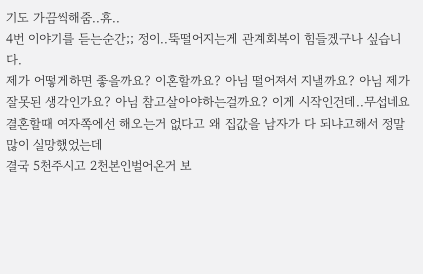기도 가끔씩해줌..휴..
4번 이야기를 듣는순간;; 정이..뚝떨어지는게 관계회복이 힘들겠구나 싶습니다.
제가 어떻게하면 좋을까요? 이혼할까요? 아님 떨어져서 지낼까요? 아님 제가 잘못된 생각인가요? 아님 참고살아야하는걸까요? 이게 시작인건데..무섭네요
결혼할때 여자쪽에선 해오는거 없다고 왜 집값을 남자가 다 되냐고해서 정말 많이 실망했었는데
결국 5천주시고 2천본인벌어온거 보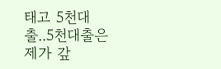태고 5천대출..5천대출은 제가 갚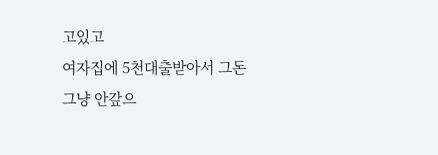고있고
여자집에 5천대출받아서 그돈 그냥 안갚으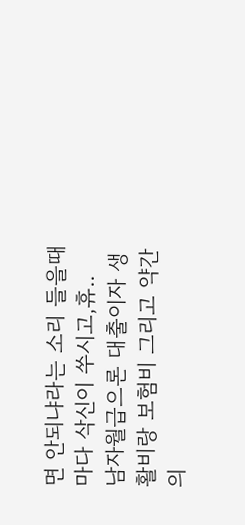면 안되냐라는 소리 들을때마다 삭신이 쑤시고,휴..
남자월급으론 대출이자 생활비랑 보험비 그리고 약간의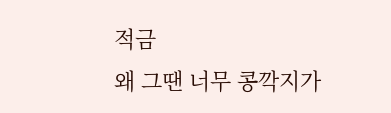적금
왜 그땐 너무 콩깍지가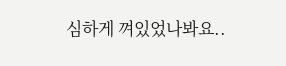심하게 껴있었나봐요..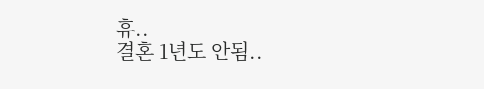휴..
결혼 1년도 안됨..